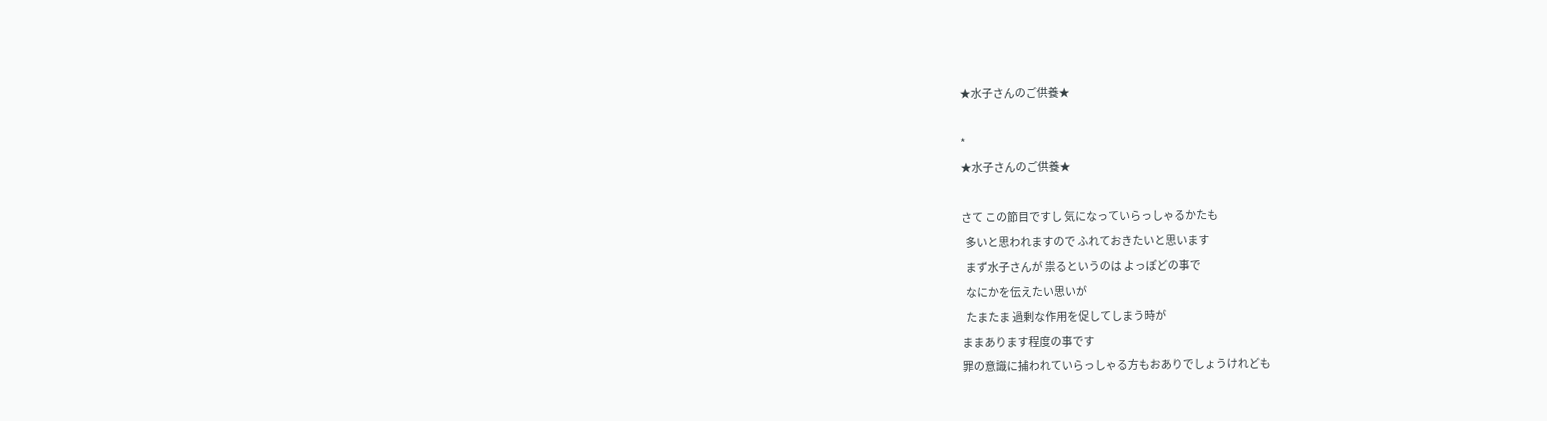★水子さんのご供養★

*
★水子さんのご供養★

さて この節目ですし 気になっていらっしゃるかたも
  多いと思われますので ふれておきたいと思います
  まず水子さんが 祟るというのは よっぽどの事で
  なにかを伝えたい思いが
  たまたま 過剰な作用を促してしまう時が
ままあります程度の事です
罪の意識に捕われていらっしゃる方もおありでしょうけれども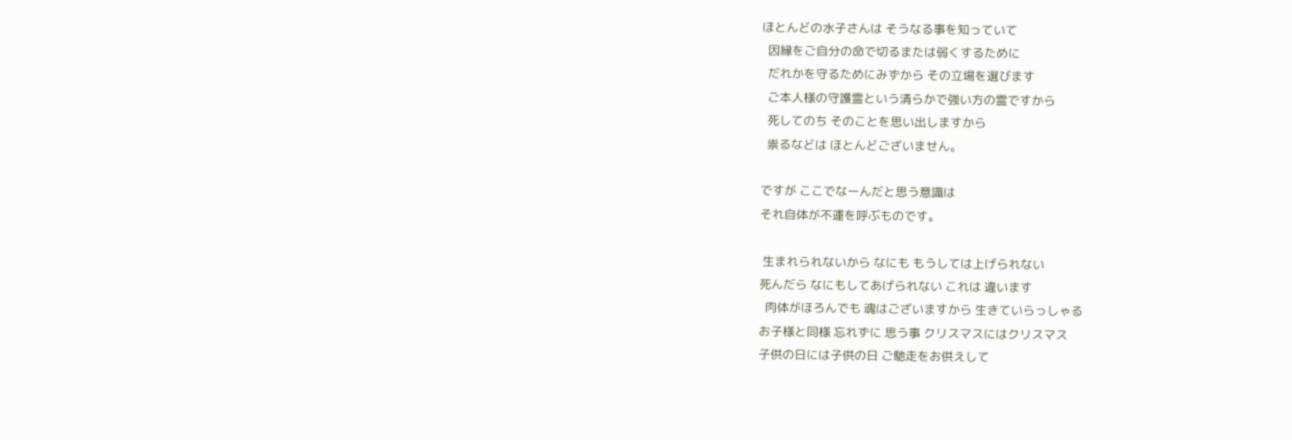ほとんどの水子さんは そうなる事を知っていて
  因縁をご自分の命で切るまたは弱くするために
  だれかを守るためにみずから その立場を選びます
  ご本人様の守護霊という清らかで強い方の霊ですから
  死してのち そのことを思い出しますから
  祟るなどは ほとんどございません。

ですが ここでなーんだと思う意識は
それ自体が不運を呼ぶものです。

 生まれられないから なにも もうしては上げられない
死んだら なにもしてあげられない これは 違います
  肉体がほろんでも 魂はございますから 生きていらっしゃる
お子様と同様 忘れずに 思う事 クリスマスにはクリスマス
子供の日には子供の日 ご馳走をお供えして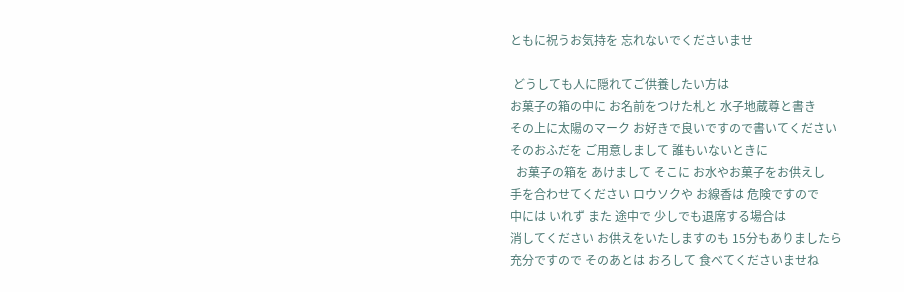ともに祝うお気持を 忘れないでくださいませ

 どうしても人に隠れてご供養したい方は
お菓子の箱の中に お名前をつけた札と 水子地蔵尊と書き
その上に太陽のマーク お好きで良いですので書いてください
そのおふだを ご用意しまして 誰もいないときに
  お菓子の箱を あけまして そこに お水やお菓子をお供えし
手を合わせてください ロウソクや お線香は 危険ですので
中には いれず また 途中で 少しでも退席する場合は
消してください お供えをいたしますのも 15分もありましたら
充分ですので そのあとは おろして 食べてくださいませね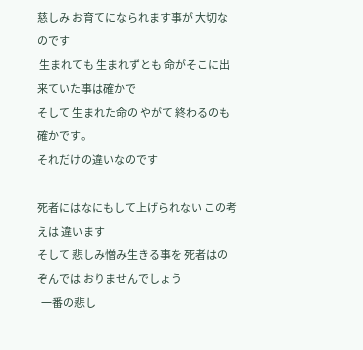慈しみ お育てになられます事が 大切なのです
 生まれても 生まれずとも 命がそこに出来ていた事は確かで
そして 生まれた命の やがて 終わるのも確かです。
それだけの違いなのです

死者にはなにもして上げられない この考えは 違います
そして 悲しみ憎み生きる事を 死者はのぞんでは おりませんでしょう
  一番の悲し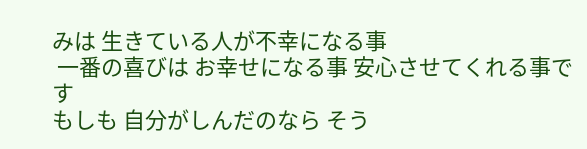みは 生きている人が不幸になる事
 一番の喜びは お幸せになる事 安心させてくれる事です
もしも 自分がしんだのなら そう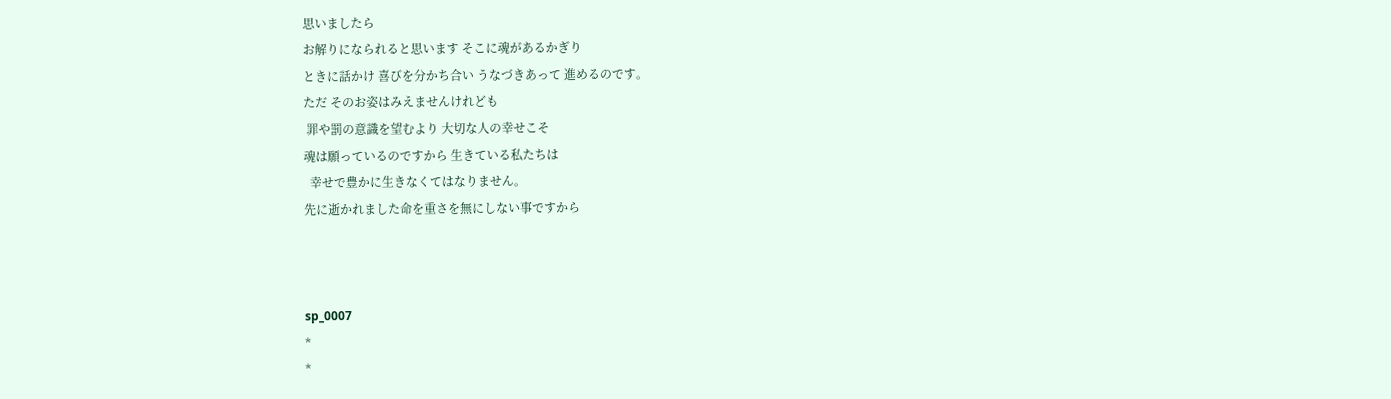思いましたら
お解りになられると思います そこに魂があるかぎり
ときに話かけ 喜びを分かち合い うなづきあって 進めるのです。
ただ そのお姿はみえませんけれども
 罪や罰の意識を望むより 大切な人の幸せこそ
魂は願っているのですから 生きている私たちは
  幸せで豊かに生きなくてはなりません。
先に逝かれました命を重さを無にしない事ですから



sp_0007
*
*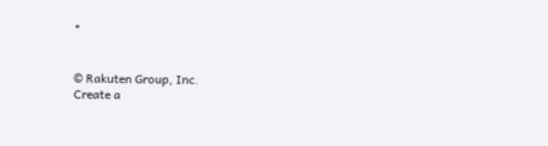*


© Rakuten Group, Inc.
Create a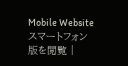Mobile Website
スマートフォン版を閲覧 |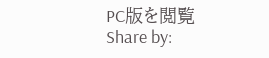PC版を閲覧
Share by: